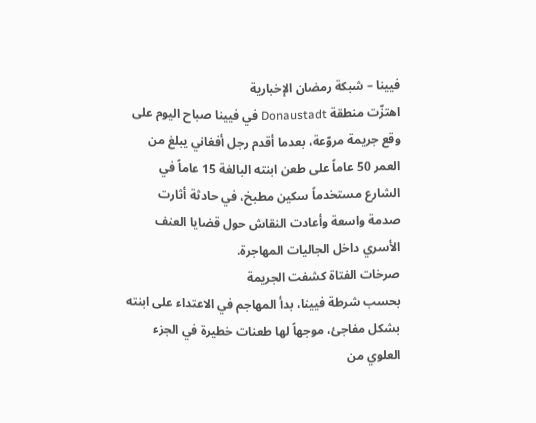فيينا – شبكة رمضان الإخبارية
اهتزّت منطقة Donaustadt في فيينا صباح اليوم على وقع جريمة مروّعة، بعدما أقدم رجل أفغاني يبلغ من العمر 50 عاماً على طعن ابنته البالغة 15 عاماً في الشارع مستخدماً سكين مطبخ، في حادثة أثارت صدمة واسعة وأعادت النقاش حول قضايا العنف الأسري داخل الجاليات المهاجرة.
صرخات الفتاة كشفت الجريمة
بحسب شرطة فيينا، بدأ المهاجم في الاعتداء على ابنته بشكل مفاجئ، موجهاً لها طعنات خطيرة في الجزء العلوي من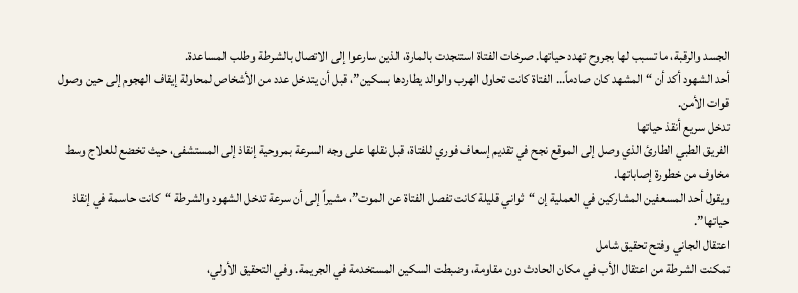الجسد والرقبة، ما تسبب لها بجروح تهدد حياتها. صرخات الفتاة استنجدت بالمارة، الذين سارعوا إلى الاتصال بالشرطة وطلب المساعدة.
أحد الشهود أكد أن “المشهد كان صادماً… الفتاة كانت تحاول الهرب والوالد يطاردها بسكين”، قبل أن يتدخل عدد من الأشخاص لمحاولة إيقاف الهجوم إلى حين وصول قوات الأمن.
تدخل سريع أنقذ حياتها
الفريق الطبي الطارئ الذي وصل إلى الموقع نجح في تقديم إسعاف فوري للفتاة، قبل نقلها على وجه السرعة بمروحية إنقاذ إلى المستشفى، حيث تخضع للعلاج وسط مخاوف من خطورة إصاباتها.
ويقول أحد المسعفين المشاركين في العملية إن “ثواني قليلة كانت تفصل الفتاة عن الموت”، مشيراً إلى أن سرعة تدخل الشهود والشرطة “كانت حاسمة في إنقاذ حياتها”.
اعتقال الجاني وفتح تحقيق شامل
تمكنت الشرطة من اعتقال الأب في مكان الحادث دون مقاومة، وضبطت السكين المستخدمة في الجريمة. وفي التحقيق الأولي،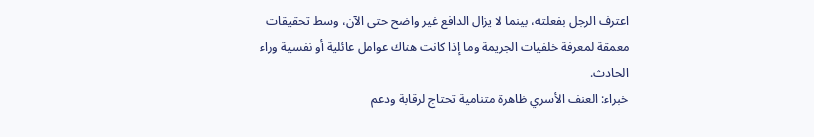اعترف الرجل بفعلته، بينما لا يزال الدافع غير واضح حتى الآن، وسط تحقيقات معمقة لمعرفة خلفيات الجريمة وما إذا كانت هناك عوامل عائلية أو نفسية وراء الحادث.
خبراء: العنف الأسري ظاهرة متنامية تحتاج لرقابة ودعم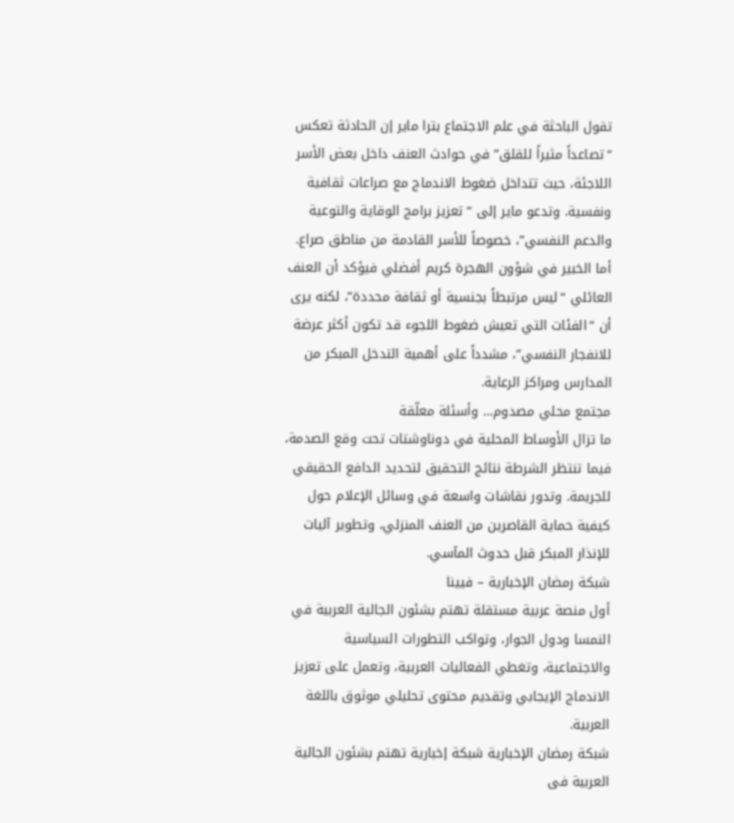تقول الباحثة في علم الاجتماع بترا ماير إن الحادثة تعكس “تصاعداً مثيراً للقلق” في حوادث العنف داخل بعض الأسر اللاجئة، حيث تتداخل ضغوط الاندماج مع صراعات ثقافية ونفسية. وتدعو ماير إلى “تعزيز برامج الوقاية والتوعية والدعم النفسي”، خصوصاً للأسر القادمة من مناطق صراع.
أما الخبير في شؤون الهجرة كريم أفضلي فيؤكد أن العنف العائلي “ليس مرتبطاً بجنسية أو ثقافة محددة”، لكنه يرى أن “الفئات التي تعيش ضغوط اللجوء قد تكون أكثر عرضة للانفجار النفسي”، مشدداً على أهمية التدخل المبكر من المدارس ومراكز الرعاية.
مجتمع محلي مصدوم… وأسئلة معلّقة
ما تزال الأوساط المحلية في دوناوشتات تحت وقع الصدمة، فيما تنتظر الشرطة نتائج التحقيق لتحديد الدافع الحقيقي للجريمة. وتدور نقاشات واسعة في وسائل الإعلام حول كيفية حماية القاصرين من العنف المنزلي، وتطوير آليات للإنذار المبكر قبل حدوث المآسي.
شبكة رمضان الإخبارية – فيينا
أول منصة عربية مستقلة تهتم بشئون الجالية العربية في النمسا ودول الجوار، وتواكب التطورات السياسية والاجتماعية، وتغطي الفعاليات العربية، وتعمل على تعزيز الاندماج الإيجابي وتقديم محتوى تحليلي موثوق باللغة العربية.
شبكة رمضان الإخبارية شبكة إخبارية تهتم بشئون الجالية العربية فى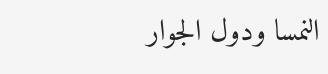النمسا ودول الجوار